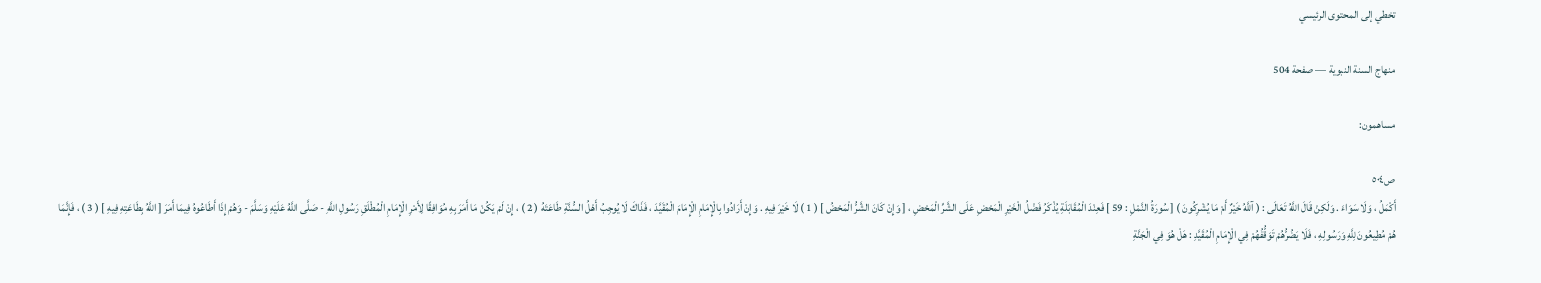تخطي إلى المحتوى الرئيسي

منهاج السنة النبوية — صفحة 504

مساهمون:

ص٥٠٤
أَكْمَلُ ، وَلَا سَوَاءَ . وَلَكِنْ قَالَ اللَّهُ تَعَالَى : ( آللَّهُ خَيْرٌ أَمْ مَا يُشْرِكُونَ ) [ سُورَةُ النَّمْلِ : 59 ] فَعِنْدَ الْمُقَابَلَةِ يُذْكَرُ فَضْلُ الْخَيْرِ الْمَحْضِ عَلَى الشَّرِّ الْمَحْضِ ، [ وَإِنْ كَانَ الشَّرُّ الْمَحْضُ ] ( 1 ) لَا خَيْرَ فِيهِ . وَإِنْ أَرَادُوا بِالْإِمَامِ الْإِمَامَ الْمُقَيَّدَ ، فَذَاكَ لَا يُوجِبُ أَهْلُ السُّنَّةِ طَاعَتَهُ ( 2 ) ، إِنْ لَمْ يَكُنْ مَا أَمَرَ بِهِ مُوَافِقًا لِأَمْرِ الْإِمَامِ الْمُطْلَقِ رَسُولِ اللَّهِ - صَلَّى اللَّهُ عَلَيْهِ وَسَلَّمَ - وَهُمْ إِذَا أَطَاعُوهُ فِيمَا أَمَرَ [ اللَّهُ بِطَاعَتِهِ فِيهِ ] ( 3 ) ، فَإِنَّمَا هُمْ مُطِيعُونَ لِلَّهِ وَرَسُولِهِ ، فَلَا يَضُرُّهُمْ تَوَقُّفُهُمْ فِي الْإِمَامِ الْمُقَيَّدِ : هَلْ هُوَ فِي الْجَنَّةِ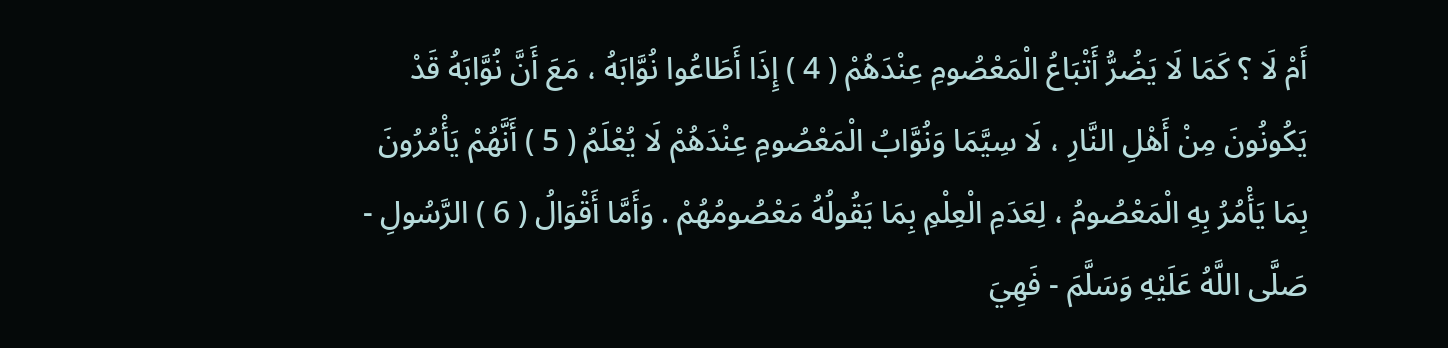أَمْ لَا ؟ كَمَا لَا يَضُرُّ أَتْبَاعُ الْمَعْصُومِ عِنْدَهُمْ ( 4 ) إِذَا أَطَاعُوا نُوَّابَهُ ، مَعَ أَنَّ نُوَّابَهُ قَدْ يَكُونُونَ مِنْ أَهْلِ النَّارِ ، لَا سِيَّمَا وَنُوَّابُ الْمَعْصُومِ عِنْدَهُمْ لَا يُعْلَمُ ( 5 ) أَنَّهُمْ يَأْمُرُونَ بِمَا يَأْمُرُ بِهِ الْمَعْصُومُ ، لِعَدَمِ الْعِلْمِ بِمَا يَقُولُهُ مَعْصُومُهُمْ . وَأَمَّا أَقْوَالُ ( 6 ) الرَّسُولِ - صَلَّى اللَّهُ عَلَيْهِ وَسَلَّمَ - فَهِيَ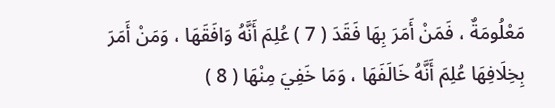مَعْلُومَةٌ ، فَمَنْ أَمَرَ بِهَا فَقَدَ ( 7 ) عُلِمَ أَنَّهُ وَافَقَهَا ، وَمَنْ أَمَرَ بِخِلَافِهَا عُلِمَ أَنَّهُ خَالَفَهَا ، وَمَا خَفِيَ مِنْهَا ( 8 )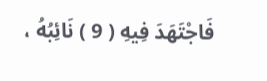فَاجْتَهَدَ فِيهِ ( 9 ) نَائِبُهُ ،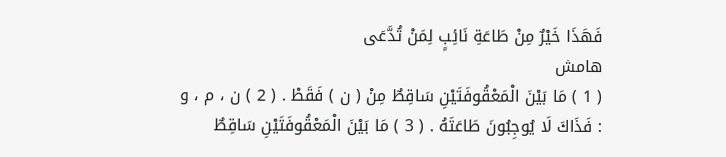فَهَذَا خَيْرٌ مِنْ طَاعَةِ نَائِبٍ لِمَنْ تُدَّعَى
هامش
( 1 ) مَا بَيْنَ الْمَعْقُوفَتَيْنِ سَاقِطٌ مِنْ ( ن ) فَقَطْ . ( 2 ) ن ، م ، و : فَذَاكَ لَا يُوجِبُونَ طَاعَتَهُ . ( 3 ) مَا بَيْنَ الْمَعْقُوفَتَيْنِ سَاقِطٌ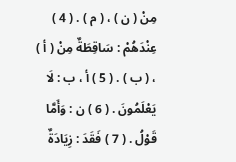مِنْ ( ن ) ، ( م ) . ( 4 ) عِنْدَهُمْ : سَاقِطَةٌ مِنْ ( أ ) ، ( ب ) . ( 5 ) أ ، ب : لَا يَعْلَمُونَ . ( 6 ) ن : وَأَمَّا قَوْلُ . ( 7 ) فَقَدَ : زِيَادَةٌ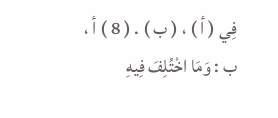فِي ( أ ) ، ( ب ) . ( 8 ) أ ، ب : وَمَا اخْتُلِفَ فِيهِ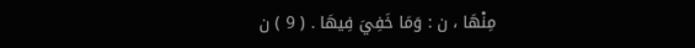مِنْهَا ، ن : وَمَا خَفِيَ فِيهَا . ( 9 ) ن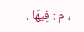، م : فِيهَا .